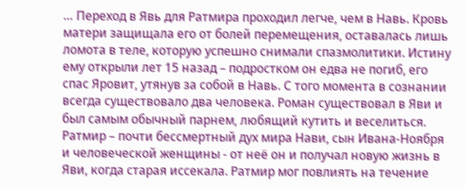… Переход в Явь для Ратмира проходил легче, чем в Навь. Кровь матери защищала его от болей перемещения, оставалась лишь ломота в теле, которую успешно снимали спазмолитики. Истину ему открыли лет 15 назад – подростком он едва не погиб, его спас Яровит, утянув за собой в Навь. С того момента в сознании всегда существовало два человека. Роман существовал в Яви и был самым обычный парнем, любящий кутить и веселиться. Ратмир – почти бессмертный дух мира Нави, сын Ивана-Ноября и человеческой женщины - от неё он и получал новую жизнь в Яви, когда старая иссекала. Ратмир мог повлиять на течение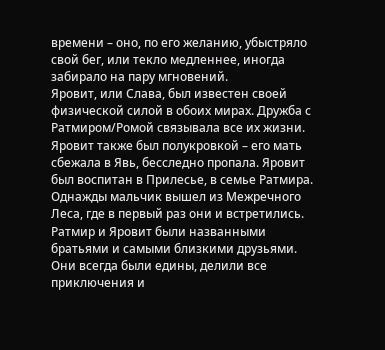времени – оно, по его желанию, убыстряло свой бег, или текло медленнее, иногда забирало на пару мгновений.
Яровит, или Слава, был известен своей физической силой в обоих мирах. Дружба с Ратмиром/Ромой связывала все их жизни. Яровит также был полукровкой – его мать сбежала в Явь, бесследно пропала. Яровит был воспитан в Прилесье, в семье Ратмира. Однажды мальчик вышел из Межречного Леса, где в первый раз они и встретились. Ратмир и Яровит были названными братьями и самыми близкими друзьями. Они всегда были едины, делили все приключения и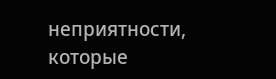неприятности, которые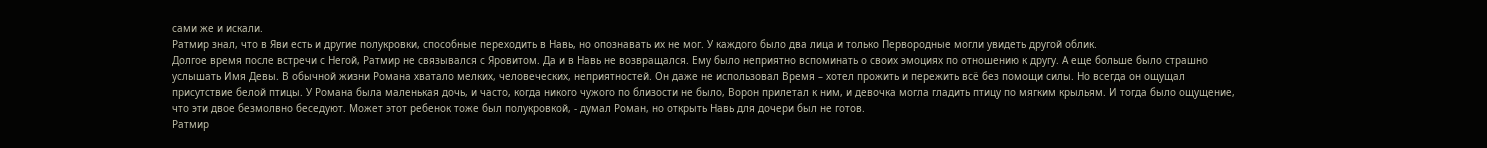сами же и искали.
Ратмир знал, что в Яви есть и другие полукровки, способные переходить в Навь, но опознавать их не мог. У каждого было два лица и только Первородные могли увидеть другой облик.
Долгое время после встречи с Негой, Ратмир не связывался с Яровитом. Да и в Навь не возвращался. Ему было неприятно вспоминать о своих эмоциях по отношению к другу. А еще больше было страшно услышать Имя Девы. В обычной жизни Романа хватало мелких, человеческих, неприятностей. Он даже не использовал Время – хотел прожить и пережить всё без помощи силы. Но всегда он ощущал присутствие белой птицы. У Романа была маленькая дочь, и часто, когда никого чужого по близости не было, Ворон прилетал к ним, и девочка могла гладить птицу по мягким крыльям. И тогда было ощущение, что эти двое безмолвно беседуют. Может этот ребенок тоже был полукровкой, - думал Роман, но открыть Навь для дочери был не готов.
Ратмир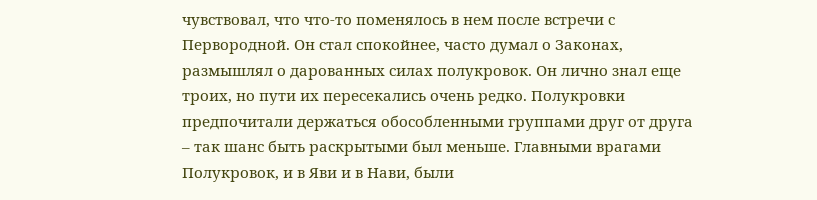чувствовал, что что-то поменялось в нем после встречи с Первородной. Он стал спокойнее, часто думал о Законах, размышлял о дарованных силах полукровок. Он лично знал еще троих, но пути их пересекались очень редко. Полукровки предпочитали держаться обособленными группами друг от друга – так шанс быть раскрытыми был меньше. Главными врагами Полукровок, и в Яви и в Нави, были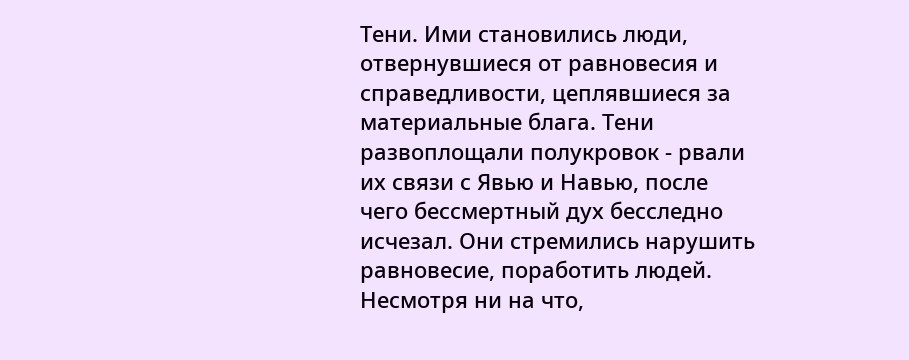Тени. Ими становились люди, отвернувшиеся от равновесия и справедливости, цеплявшиеся за материальные блага. Тени развоплощали полукровок - рвали их связи с Явью и Навью, после чего бессмертный дух бесследно исчезал. Они стремились нарушить равновесие, поработить людей. Несмотря ни на что,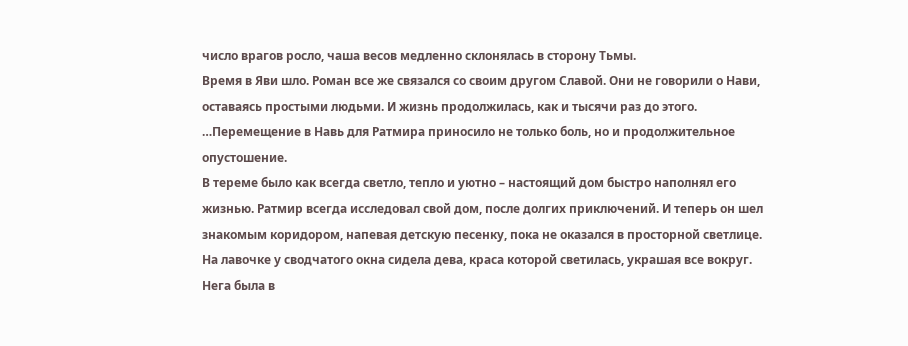число врагов росло, чаша весов медленно склонялась в сторону Тьмы.
Время в Яви шло. Роман все же связался со своим другом Славой. Они не говорили о Нави, оставаясь простыми людьми. И жизнь продолжилась, как и тысячи раз до этого.
…Перемещение в Навь для Ратмира приносило не только боль, но и продолжительное опустошение.
В тереме было как всегда светло, тепло и уютно – настоящий дом быстро наполнял его жизнью. Ратмир всегда исследовал свой дом, после долгих приключений. И теперь он шел знакомым коридором, напевая детскую песенку, пока не оказался в просторной светлице. На лавочке у сводчатого окна сидела дева, краса которой светилась, украшая все вокруг. Нега была в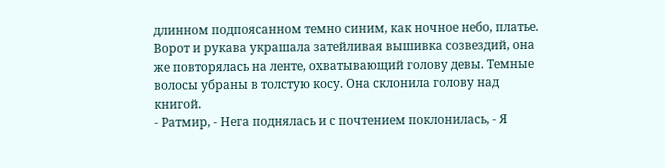длинном подпоясанном темно синим, как ночное небо, платье. Ворот и рукава украшала затейливая вышивка созвездий, она же повторялась на ленте, охватывающий голову девы. Темные волосы убраны в толстую косу. Она склонила голову над книгой.
- Ратмир, - Нега поднялась и с почтением поклонилась, - Я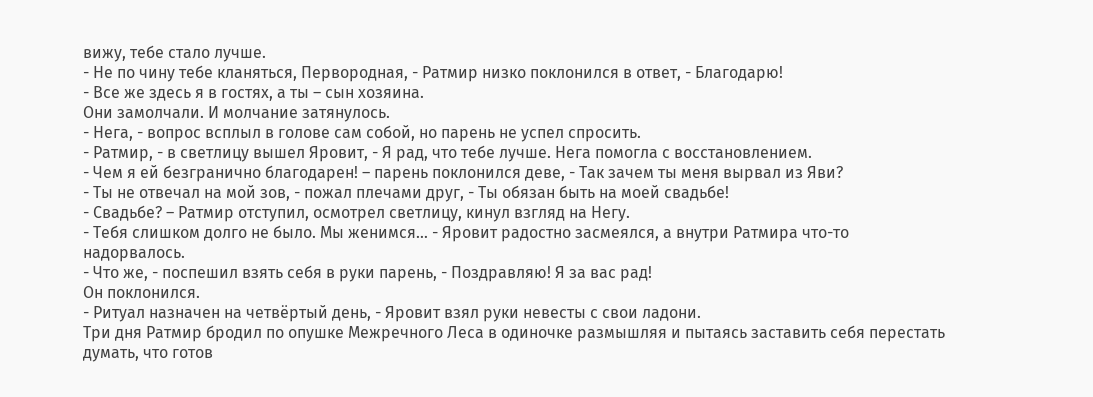вижу, тебе стало лучше.
- Не по чину тебе кланяться, Первородная, - Ратмир низко поклонился в ответ, - Благодарю!
- Все же здесь я в гостях, а ты – сын хозяина.
Они замолчали. И молчание затянулось.
- Нега, - вопрос всплыл в голове сам собой, но парень не успел спросить.
- Ратмир, - в светлицу вышел Яровит, - Я рад, что тебе лучше. Нега помогла с восстановлением.
- Чем я ей безгранично благодарен! – парень поклонился деве, - Так зачем ты меня вырвал из Яви?
- Ты не отвечал на мой зов, - пожал плечами друг, - Ты обязан быть на моей свадьбе!
- Свадьбе? – Ратмир отступил, осмотрел светлицу, кинул взгляд на Негу.
- Тебя слишком долго не было. Мы женимся… - Яровит радостно засмеялся, а внутри Ратмира что-то надорвалось.
- Что же, - поспешил взять себя в руки парень, - Поздравляю! Я за вас рад!
Он поклонился.
- Ритуал назначен на четвёртый день, - Яровит взял руки невесты с свои ладони.
Три дня Ратмир бродил по опушке Межречного Леса в одиночке размышляя и пытаясь заставить себя перестать думать, что готов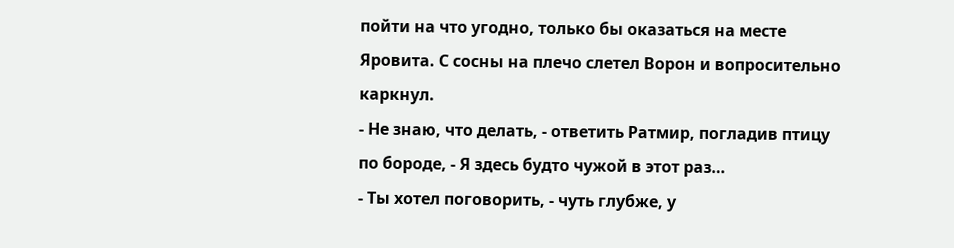пойти на что угодно, только бы оказаться на месте Яровита. С сосны на плечо слетел Ворон и вопросительно каркнул.
- Не знаю, что делать, - ответить Ратмир, погладив птицу по бороде, - Я здесь будто чужой в этот раз…
- Ты хотел поговорить, - чуть глубже, у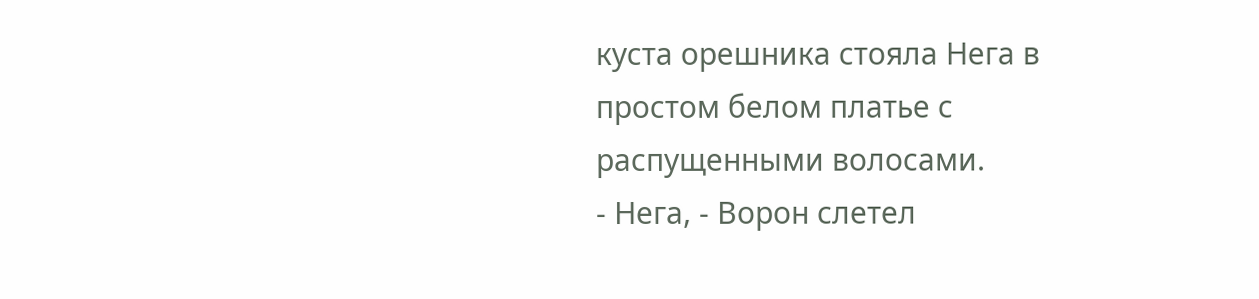куста орешника стояла Нега в простом белом платье с распущенными волосами.
- Нега, - Ворон слетел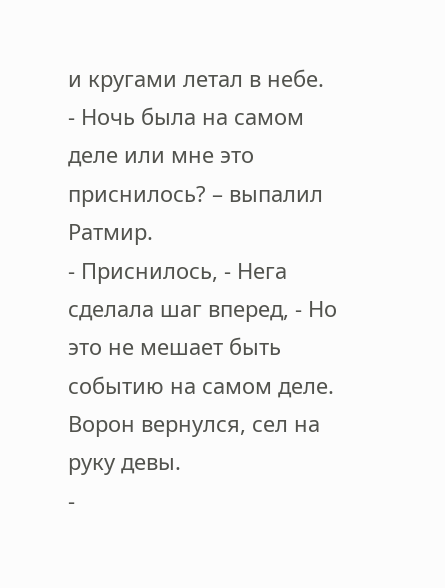и кругами летал в небе.
- Ночь была на самом деле или мне это приснилось? – выпалил Ратмир.
- Приснилось, - Нега сделала шаг вперед, - Но это не мешает быть событию на самом деле.
Ворон вернулся, сел на руку девы.
-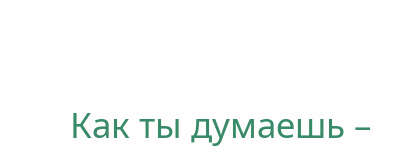Как ты думаешь –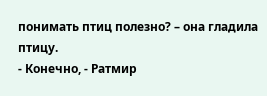понимать птиц полезно? – она гладила птицу.
- Конечно, - Ратмир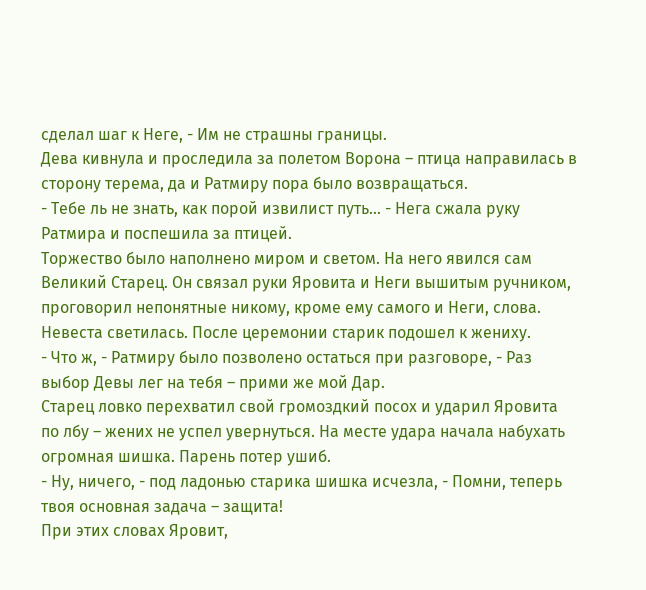сделал шаг к Неге, - Им не страшны границы.
Дева кивнула и проследила за полетом Ворона – птица направилась в сторону терема, да и Ратмиру пора было возвращаться.
- Тебе ль не знать, как порой извилист путь… - Нега сжала руку Ратмира и поспешила за птицей.
Торжество было наполнено миром и светом. На него явился сам Великий Старец. Он связал руки Яровита и Неги вышитым ручником, проговорил непонятные никому, кроме ему самого и Неги, слова. Невеста светилась. После церемонии старик подошел к жениху.
- Что ж, - Ратмиру было позволено остаться при разговоре, - Раз выбор Девы лег на тебя – прими же мой Дар.
Старец ловко перехватил свой громоздкий посох и ударил Яровита по лбу – жених не успел увернуться. На месте удара начала набухать огромная шишка. Парень потер ушиб.
- Ну, ничего, - под ладонью старика шишка исчезла, - Помни, теперь твоя основная задача – защита!
При этих словах Яровит,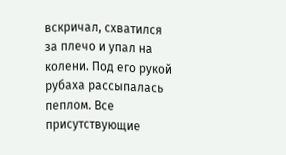вскричал, схватился за плечо и упал на колени. Под его рукой рубаха рассыпалась пеплом. Все присутствующие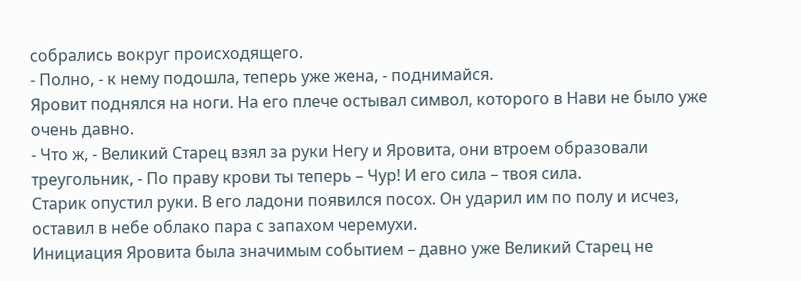собрались вокруг происходящего.
- Полно, - к нему подошла, теперь уже жена, - поднимайся.
Яровит поднялся на ноги. На его плече остывал символ, которого в Нави не было уже очень давно.
- Что ж, - Великий Старец взял за руки Негу и Яровита, они втроем образовали треугольник, - По праву крови ты теперь – Чур! И его сила – твоя сила.
Старик опустил руки. В его ладони появился посох. Он ударил им по полу и исчез, оставил в небе облако пара с запахом черемухи.
Инициация Яровита была значимым событием – давно уже Великий Старец не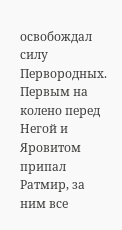освобождал силу Первородных. Первым на колено перед Негой и Яровитом припал Ратмир, за ним все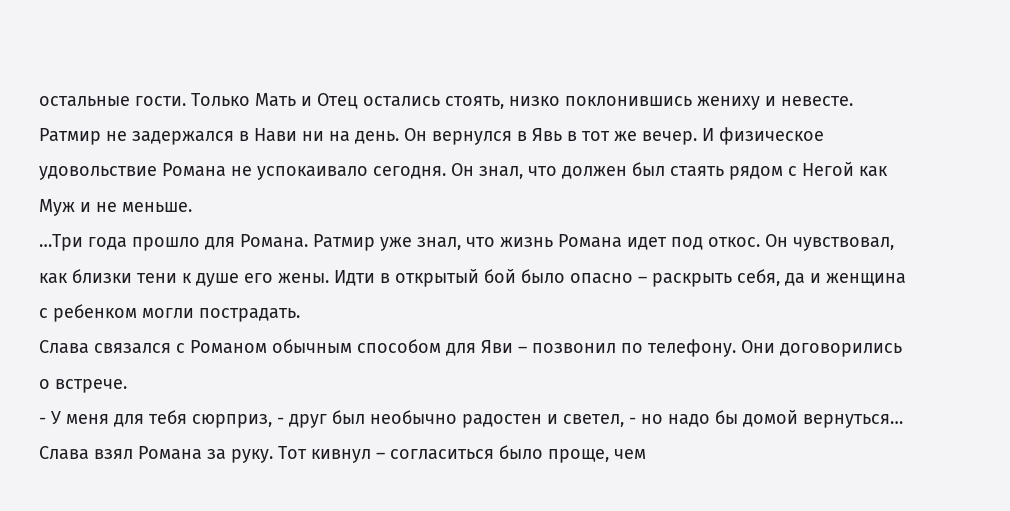остальные гости. Только Мать и Отец остались стоять, низко поклонившись жениху и невесте.
Ратмир не задержался в Нави ни на день. Он вернулся в Явь в тот же вечер. И физическое удовольствие Романа не успокаивало сегодня. Он знал, что должен был стаять рядом с Негой как Муж и не меньше.
…Три года прошло для Романа. Ратмир уже знал, что жизнь Романа идет под откос. Он чувствовал, как близки тени к душе его жены. Идти в открытый бой было опасно – раскрыть себя, да и женщина с ребенком могли пострадать.
Слава связался с Романом обычным способом для Яви – позвонил по телефону. Они договорились о встрече.
- У меня для тебя сюрприз, - друг был необычно радостен и светел, - но надо бы домой вернуться…
Слава взял Романа за руку. Тот кивнул – согласиться было проще, чем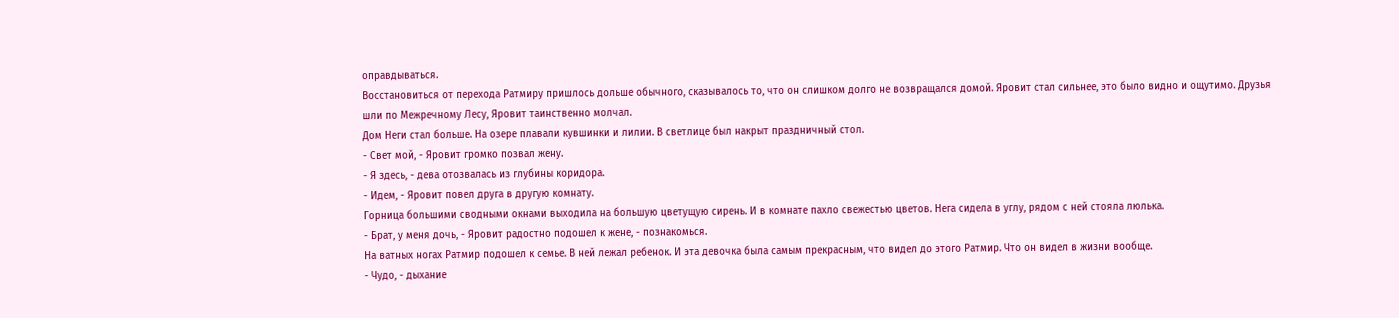оправдываться.
Восстановиться от перехода Ратмиру пришлось дольше обычного, сказывалось то, что он слишком долго не возвращался домой. Яровит стал сильнее, это было видно и ощутимо. Друзья шли по Межречному Лесу, Яровит таинственно молчал.
Дом Неги стал больше. На озере плавали кувшинки и лилии. В светлице был накрыт праздничный стол.
- Свет мой, - Яровит громко позвал жену.
- Я здесь, - дева отозвалась из глубины коридора.
- Идем, - Яровит повел друга в другую комнату.
Горница большими сводными окнами выходила на большую цветущую сирень. И в комнате пахло свежестью цветов. Нега сидела в углу, рядом с ней стояла люлька.
- Брат, у меня дочь, - Яровит радостно подошел к жене, - познакомься.
На ватных ногах Ратмир подошел к семье. В ней лежал ребенок. И эта девочка была самым прекрасным, что видел до этого Ратмир. Что он видел в жизни вообще.
- Чудо, - дыхание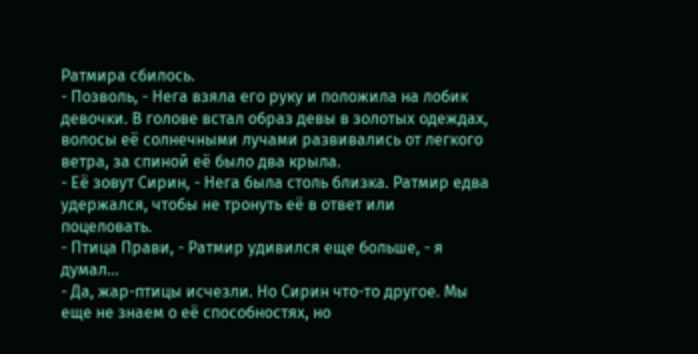Ратмира сбилось.
- Позволь, - Нега взяла его руку и положила на лобик девочки. В голове встал образ девы в золотых одеждах, волосы её солнечными лучами развивались от легкого ветра, за спиной её было два крыла.
- Её зовут Сирин, - Нега была столь близка. Ратмир едва удержался, чтобы не тронуть её в ответ или поцеловать.
- Птица Прави, - Ратмир удивился еще больше, - я думал…
- Да, жар-птицы исчезли. Но Сирин что-то другое. Мы еще не знаем о её способностях, но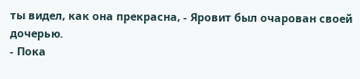ты видел, как она прекрасна, - Яровит был очарован своей дочерью.
- Пока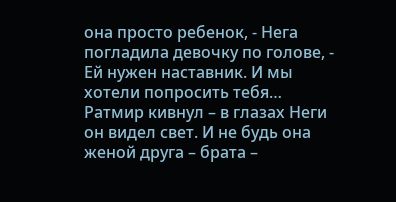она просто ребенок, - Нега погладила девочку по голове, - Ей нужен наставник. И мы хотели попросить тебя…
Ратмир кивнул – в глазах Неги он видел свет. И не будь она женой друга – брата –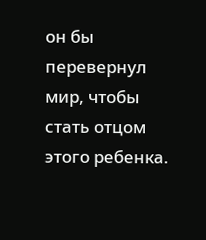он бы перевернул мир, чтобы стать отцом этого ребенка.